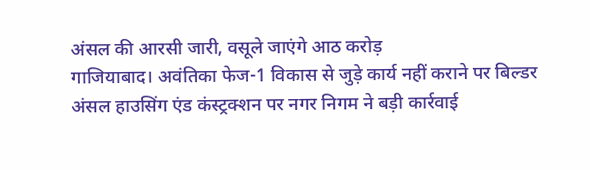अंसल की आरसी जारी, वसूले जाएंगे आठ करोड़
गाजियाबाद। अवंतिका फेज-1 विकास से जुड़े कार्य नहीं कराने पर बिल्डर अंसल हाउसिंग एंड कंस्ट्रक्शन पर नगर निगम ने बड़ी कार्रवाई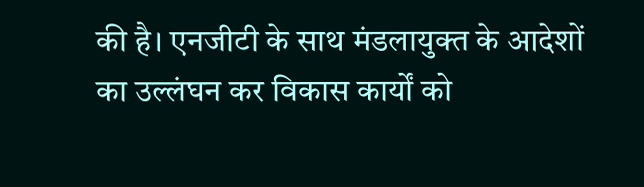की है। एनजीटी के साथ मंडलायुक्त के आदेशों का उल्लंघन कर विकास कार्यों को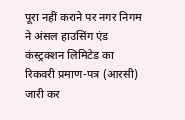पूरा नहीं कराने पर नगर निगम ने अंसल हाउसिंग एंड कंस्ट्रक्शन लिमिटेड का रिकवरी प्रमाण-पत्र (आरसी) जारी कर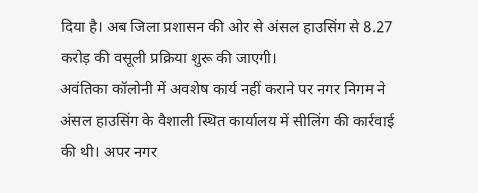दिया है। अब जिला प्रशासन की ओर से अंसल हाउसिंग से 8.27 करोड़ की वसूली प्रक्रिया शुरू की जाएगी।
अवंतिका कॉलोनी में अवशेष कार्य नहीं कराने पर नगर निगम ने अंसल हाउसिंग के वैशाली स्थित कार्यालय में सीलिंग की कार्रवाई की थी। अपर नगर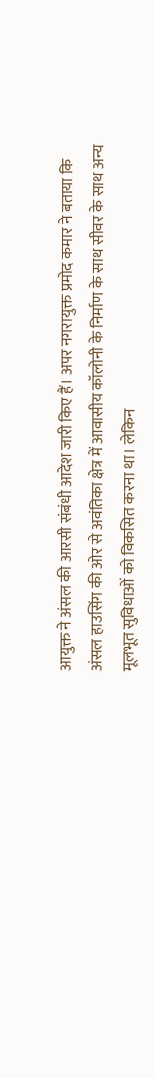आयुक्त ने अंसल की आरसी संबंधी आदेश जारी किए हैं। अपर नगरायुक्त प्रमोद कमार ने बताया कि अंसल हाउसिंग की ओर से अवंतिका क्षेत्र में आवासीय कॉलोनी के निर्माण के साथ सीवर के साथ अन्य मूलभूत सुविधाओं को विकसित करना था। लेकिन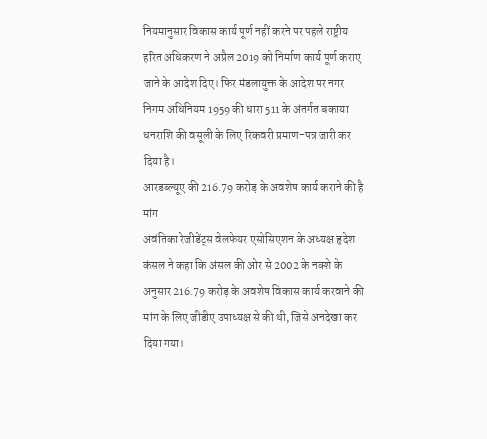नियमानुसार विकास कार्य पूर्ण नहीं करने पर पहले राष्ट्रीय हरित अधिकरण ने अप्रैल 2019 को निर्माण कार्य पूर्ण कराए जाने के आदेश दिए। फिर मंडलायुक्त के आदेश पर नगर निगम अधिनियम 1959 की धारा 511 के अंतर्गत बकाया धनराशि की वसूली के लिए रिकवरी प्रमाण-पत्र जारी कर दिया है।
आरडब्ल्यूए की 216.79 करोड़ के अवशेष कार्य कराने की है मांग
अवंतिका रेजीडेंट्स वेलफेयर एसोसिएशन के अध्यक्ष हृदेश कंसल ने कहा कि अंसल की ओर से 2002 के नक्शे के अनुसार 216.79 करोड़ के अवशेष विकास कार्य करवाने की मांग के लिए जीडीए उपाध्यक्ष से की थी, जिसे अनदेखा कर दिया गया।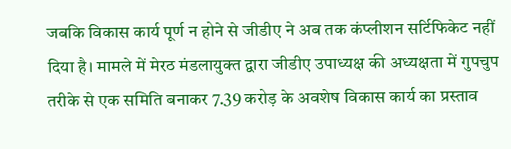जबकि विकास कार्य पूर्ण न होने से जीडीए ने अब तक कंप्लीशन सर्टिफिकेट नहीं दिया है। मामले में मेरठ मंडलायुक्त द्वारा जीडीए उपाध्यक्ष की अध्यक्षता में गुपचुप तरीके से एक समिति बनाकर 7.39 करोड़ के अवशेष विकास कार्य का प्रस्ताव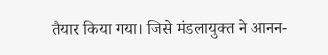तैयार किया गया। जिसे मंडलायुक्त ने आनन-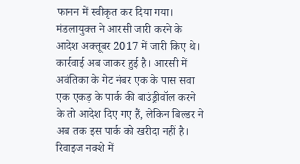फानन में स्वीकृत कर दिया गया। मंडलायुक्त ने आरसी जारी करने के आदेश अक्तूबर 2017 में जारी किए थे। कार्रवाई अब जाकर हुई है। आरसी में अवंतिका के गेट नंबर एक के पास सवा एक एकड़ के पार्क की बाउंड्रीवॉल करने के तो आदेश दिए गए हैं, लेकिन बिल्डर ने अब तक इस पार्क को खरीदा नहीं है। रिवाइज नक्शे में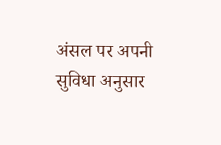अंसल पर अपनी सुविधा अनुसार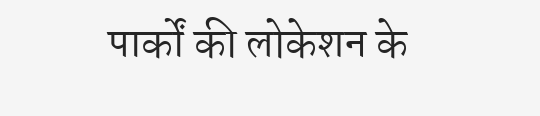पार्कों की लोकेशन के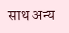साथ अन्य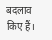बदलाव किए हैं।